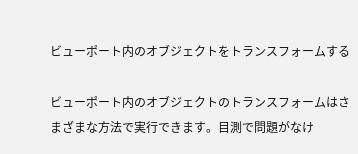ビューポート内のオブジェクトをトランスフォームする

ビューポート内のオブジェクトのトランスフォームはさまざまな方法で実行できます。目測で問題がなけ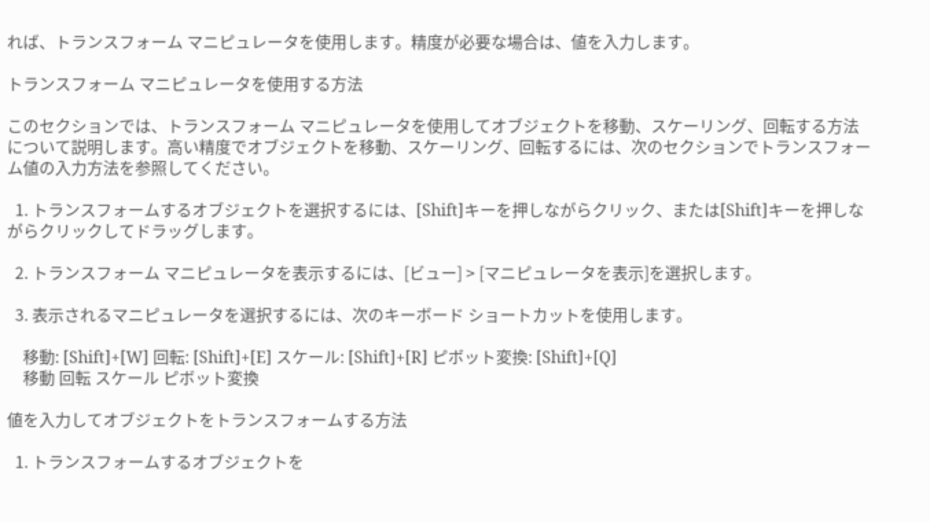れば、トランスフォーム マニピュレータを使用します。精度が必要な場合は、値を入力します。

トランスフォーム マニピュレータを使用する方法

このセクションでは、トランスフォーム マニピュレータを使用してオブジェクトを移動、スケーリング、回転する方法について説明します。高い精度でオブジェクトを移動、スケーリング、回転するには、次のセクションでトランスフォーム値の入力方法を参照してください。

  1. トランスフォームするオブジェクトを選択するには、[Shift]キーを押しながらクリック、または[Shift]キーを押しながらクリックしてドラッグします。

  2. トランスフォーム マニピュレータを表示するには、[ビュー] > [マニピュレータを表示]を選択します。

  3. 表示されるマニピュレータを選択するには、次のキーボード ショートカットを使用します。

    移動: [Shift]+[W] 回転: [Shift]+[E] スケール: [Shift]+[R] ピボット変換: [Shift]+[Q]
    移動 回転 スケール ピボット変換

値を入力してオブジェクトをトランスフォームする方法

  1. トランスフォームするオブジェクトを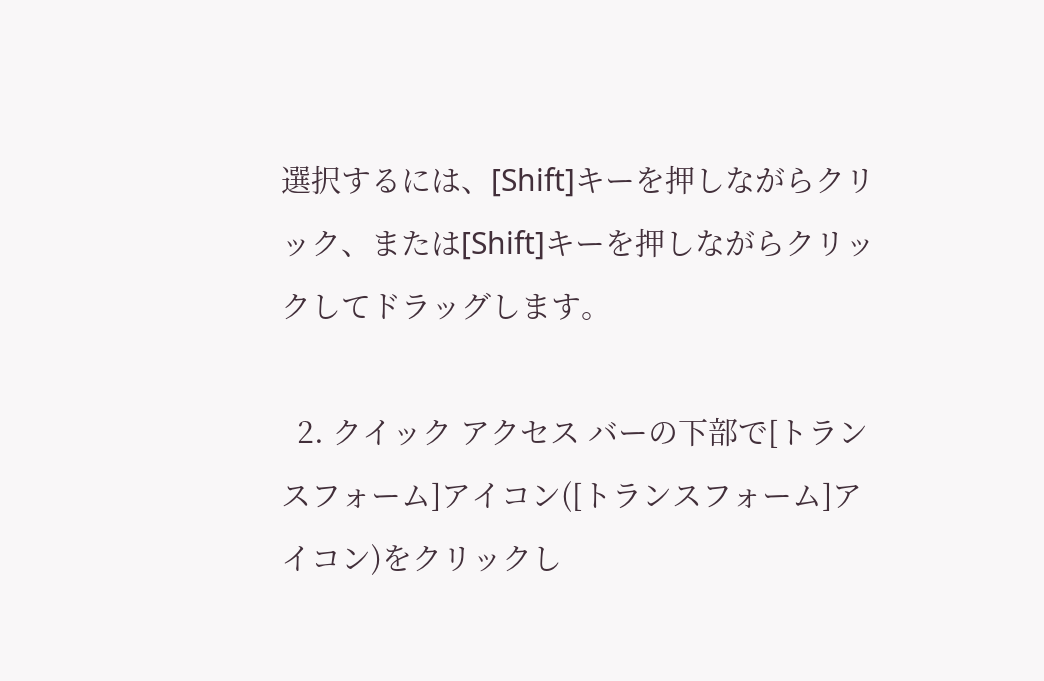選択するには、[Shift]キーを押しながらクリック、または[Shift]キーを押しながらクリックしてドラッグします。

  2. クイック アクセス バーの下部で[トランスフォーム]アイコン([トランスフォーム]アイコン)をクリックし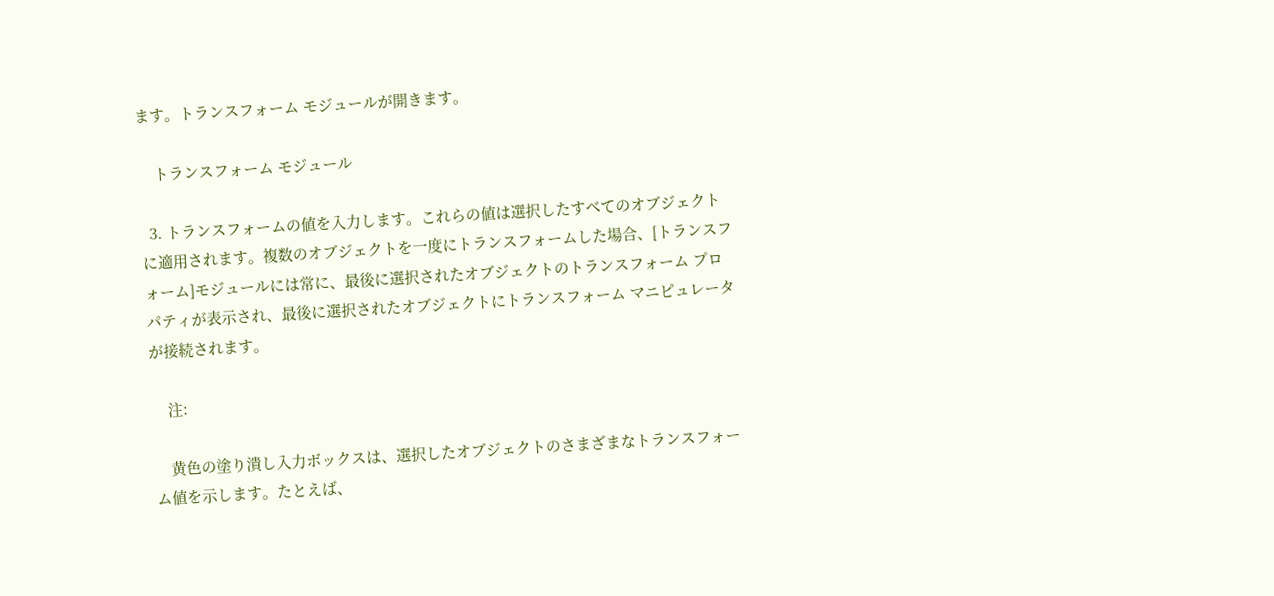ます。トランスフォーム モジュールが開きます。

    トランスフォーム モジュール

  3. トランスフォームの値を入力します。これらの値は選択したすべてのオブジェクトに適用されます。複数のオブジェクトを一度にトランスフォームした場合、[トランスフォーム]モジュールには常に、最後に選択されたオブジェクトのトランスフォーム プロパティが表示され、最後に選択されたオブジェクトにトランスフォーム マニピュレータが接続されます。

    注:

    黄色の塗り潰し入力ボックスは、選択したオブジェクトのさまざまなトランスフォーム値を示します。たとえば、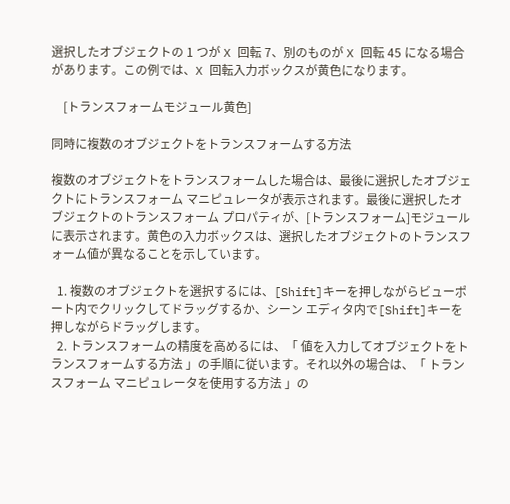選択したオブジェクトの 1 つが X 回転 7、別のものが X 回転 45 になる場合があります。この例では、X 回転入力ボックスが黄色になります。

    [トランスフォームモジュール黄色]

同時に複数のオブジェクトをトランスフォームする方法

複数のオブジェクトをトランスフォームした場合は、最後に選択したオブジェクトにトランスフォーム マニピュレータが表示されます。最後に選択したオブジェクトのトランスフォーム プロパティが、[トランスフォーム]モジュールに表示されます。黄色の入力ボックスは、選択したオブジェクトのトランスフォーム値が異なることを示しています。

  1. 複数のオブジェクトを選択するには、[Shift]キーを押しながらビューポート内でクリックしてドラッグするか、シーン エディタ内で[Shift]キーを押しながらドラッグします。
  2. トランスフォームの精度を高めるには、「 値を入力してオブジェクトをトランスフォームする方法 」の手順に従います。それ以外の場合は、「 トランスフォーム マニピュレータを使用する方法 」の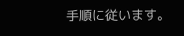手順に従います。